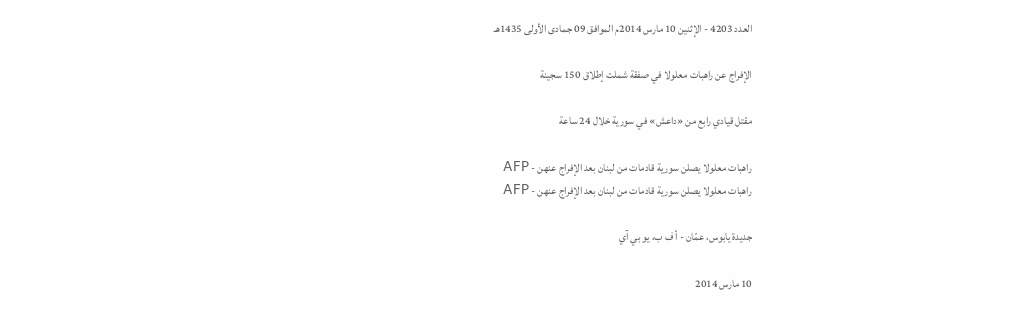العدد 4203 - الإثنين 10 مارس 2014م الموافق 09 جمادى الأولى 1435هـ

الإفراج عن راهبات معلولا في صفقة شملت إطلاق 150 سجينة

مقتل قيادي رابع من «داعش» في سورية خلال 24 ساعة

راهبات معلولا يصلن سورية قادمات من لبنان بعد الإفراج عنهن - AFP
راهبات معلولا يصلن سورية قادمات من لبنان بعد الإفراج عنهن - AFP

جديدة يابوس، عمّان - أ ف ب، يو بي آي

10 مارس 2014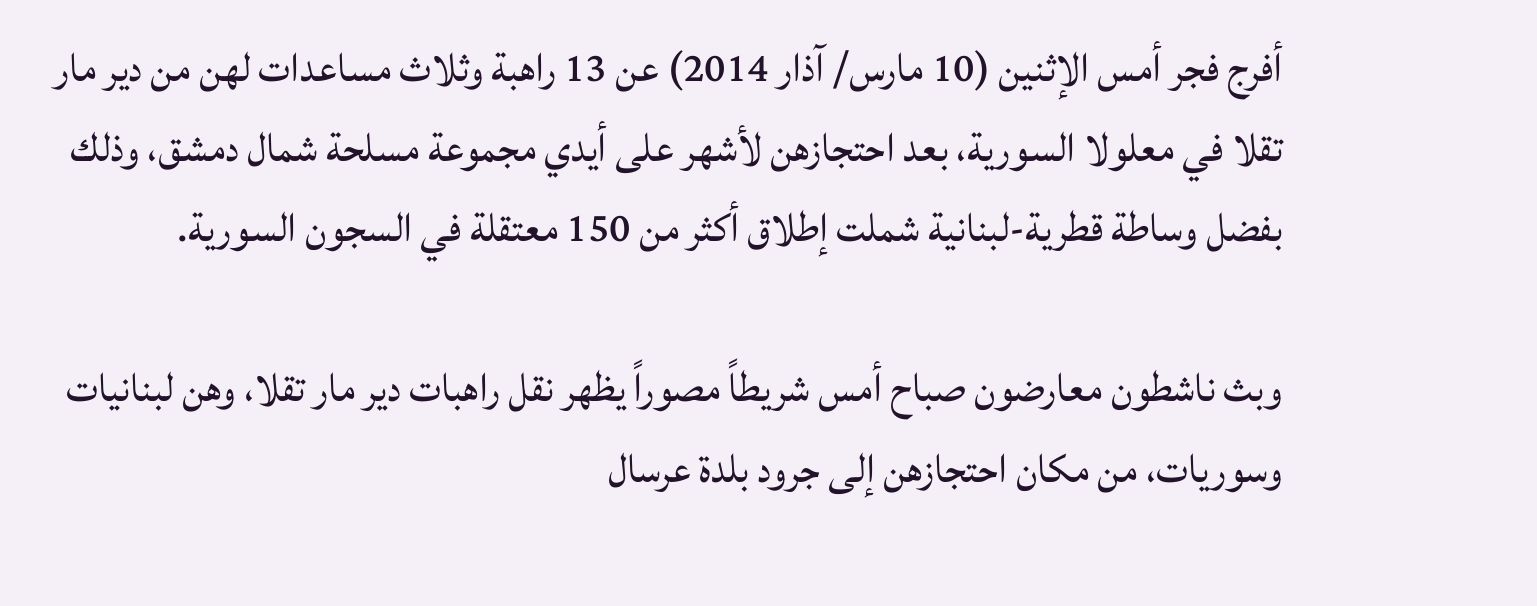أفرج فجر أمس الإثنين (10 مارس/ آذار 2014) عن 13 راهبة وثلاث مساعدات لهن من دير مار تقلا في معلولا السورية، بعد احتجازهن لأشهر على أيدي مجموعة مسلحة شمال دمشق، وذلك بفضل وساطة قطرية-لبنانية شملت إطلاق أكثر من 150 معتقلة في السجون السورية.

وبث ناشطون معارضون صباح أمس شريطاً مصوراً يظهر نقل راهبات دير مار تقلا، وهن لبنانيات وسوريات، من مكان احتجازهن إلى جرود بلدة عرسال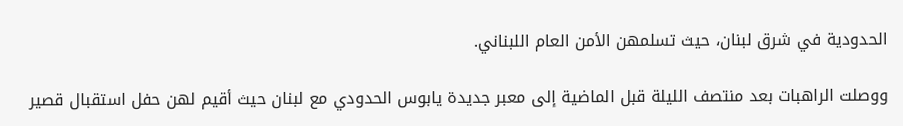الحدودية في شرق لبنان، حيث تسلمهن الأمن العام اللبناني.

ووصلت الراهبات بعد منتصف الليلة قبل الماضية إلى معبر جديدة يابوس الحدودي مع لبنان حيث أقيم لهن حفل استقبال قصير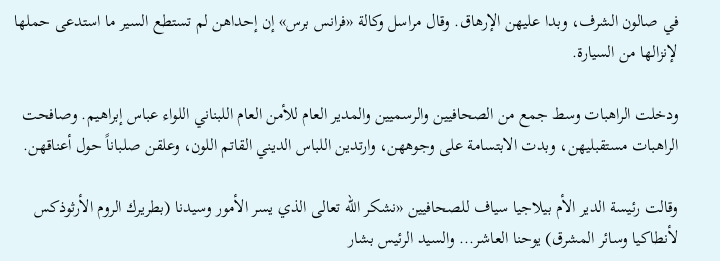في صالون الشرف، وبدا عليهن الإرهاق. وقال مراسل وكالة «فرانس برس» إن إحداهن لم تستطع السير ما استدعى حملها لإنزالها من السيارة.

ودخلت الراهبات وسط جمع من الصحافيين والرسميين والمدير العام للأمن العام اللبناني اللواء عباس إبراهيم. وصافحت الراهبات مستقبليهن، وبدت الابتسامة على وجوههن، وارتدين اللباس الديني القاتم اللون، وعلقن صلباناً حول أعناقهن.

وقالت رئيسة الدير الأم بيلاجيا سياف للصحافيين «نشكر الله تعالى الذي يسر الأمور وسيدنا (بطريرك الروم الأرثوذكس لأنطاكيا وسائر المشرق) يوحنا العاشر... والسيد الرئيس بشار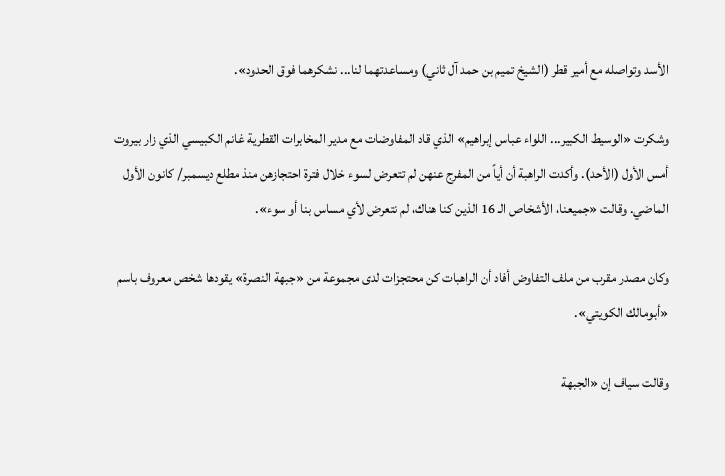الأسد وتواصله مع أمير قطر (الشيخ تميم بن حمد آل ثاني) ومساعدتهما لنا... نشكرهما فوق الحدود».

وشكرت «الوسيط الكبير... اللواء عباس إبراهيم» الذي قاد المفاوضات مع مدير المخابرات القطرية غانم الكبيسي الذي زار بيروت أمس الأول (الأحد). وأكدت الراهبة أن أياً من المفرج عنهن لم تتعرض لسوء خلال فترة احتجازهن منذ مطلع ديسمبر/ كانون الأول الماضي. وقالت «جميعنا، الأشخاص الـ 16 الذين كنا هناك، لم نتعرض لأي مساس بنا أو سوء».

وكان مصدر مقرب من ملف التفاوض أفاد أن الراهبات كن محتجزات لدى مجموعة من «جبهة النصرة» يقودها شخص معروف باسم «أبومالك الكويتي».

وقالت سياف إن «الجبهة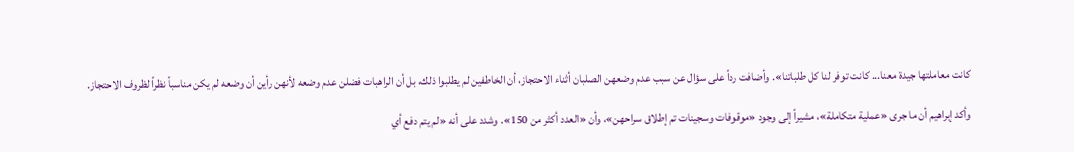كانت معاملتها جيدة معنا... كانت توفر لنا كل طلباتنا». وأضافت رداً على سؤال عن سبب عدم وضعهن الصلبان أثناء الاحتجاز، أن الخاطفين لم يطلبوا ذلك، بل أن الراهبات فضلن عدم وضعه لأنهن رأين أن وضعه لم يكن مناسباً نظراً لظروف الاحتجاز.

وأكد إبراهيم أن ما جرى «عملية متكاملة»، مشيراً إلى وجود «موقوفات وسجينات تم إطلاق سراحهن»، وأن «العدد أكثر من 150». وشدد على أنه «لم يتم دفع أي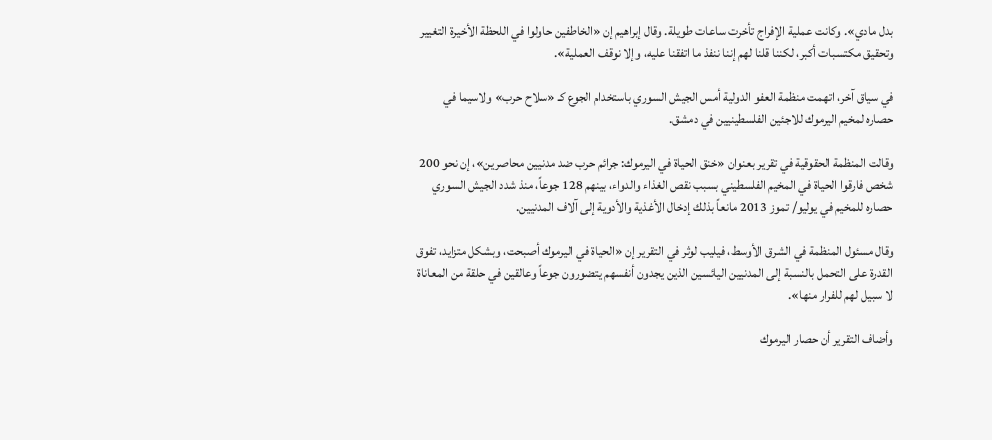بدل مادي». وكانت عملية الإفراج تأخرت ساعات طويلة. وقال إبراهيم إن «الخاطفين حاولوا في اللحظة الأخيرة التغيير وتحقيق مكتسبات أكبر، لكننا قلنا لهم إننا ننفذ ما اتفقنا عليه، وإلا نوقف العملية».

في سياق آخر، اتهمت منظمة العفو الدولية أمس الجيش السوري باستخدام الجوع كـ «سلاح حرب» ولاسيما في حصاره لمخيم اليرموك للاجئين الفلسطينيين في دمشق.

وقالت المنظمة الحقوقية في تقرير بعنوان «خنق الحياة في اليرموك: جرائم حرب ضد مدنيين محاصرين»، إن نحو 200 شخص فارقوا الحياة في المخيم الفلسطيني بسبب نقص الغذاء والدواء، بينهم 128 جوعاً، منذ شدد الجيش السوري حصاره للمخيم في يوليو/ تموز 2013 مانعاً بذلك إدخال الأغذية والأدوية إلى آلاف المدنيين.

وقال مسئول المنظمة في الشرق الأوسط، فيليب لوثر في التقرير إن «الحياة في اليرموك أصبحت، وبشكل متزايد، تفوق القدرة على التحمل بالنسبة إلى المدنيين اليائسين الذين يجدون أنفسهم يتضورون جوعاً وعالقين في حلقة من المعاناة لا سبيل لهم للفرار منها».

وأضاف التقرير أن حصار اليرموك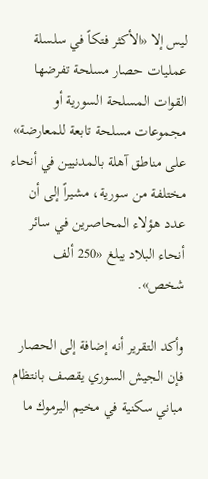ليس إلا «الأكثر فتكاً في سلسلة عمليات حصار مسلحة تفرضها القوات المسلحة السورية أو مجموعات مسلحة تابعة للمعارضة» على مناطق آهلة بالمدنيين في أنحاء مختلفة من سورية، مشيراً إلى أن عدد هؤلاء المحاصرين في سائر أنحاء البلاد يبلغ «250 ألف شخص».

وأكد التقرير أنه إضافة إلى الحصار فإن الجيش السوري يقصف بانتظام مباني سكنية في مخيم اليرموك ما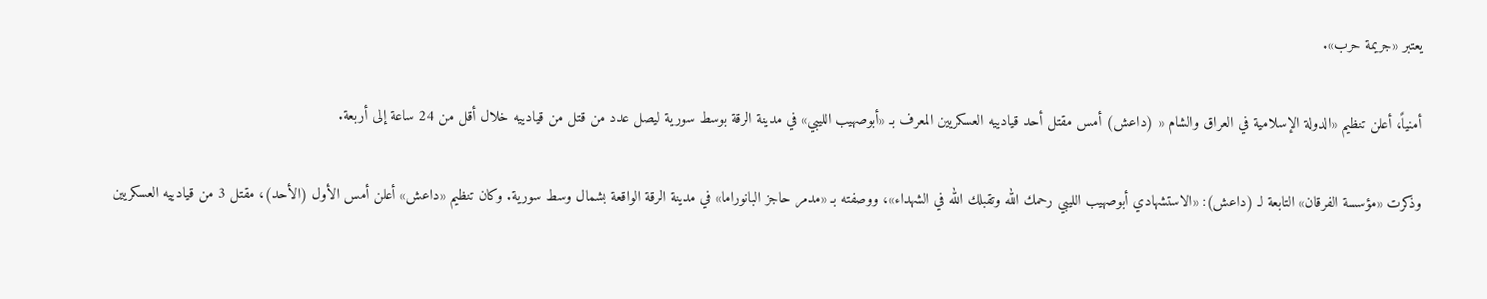يعتبر «جريمة حرب».

أمنياً، أعلن تنظيم «الدولة الإسلامية في العراق والشام « (داعش) أمس مقتل أحد قيادييه العسكريين المعرف بـ «أبوصهيب الليبي» في مدينة الرقة بوسط سورية ليصل عدد من قتل من قيادييه خلال أقل من 24 ساعة إلى أربعة.

وذكرت «مؤسسة الفرقان» التابعة لـ (داعش): «الاستشهادي أبوصهيب الليبي رحمك الله وتقبلك الله في الشهداء»، ووصفته بـ «مدمر حاجز البانوراما» في مدينة الرقة الواقعة بشمال وسط سورية. وكان تنظيم «داعش» أعلن أمس الأول (الأحد)، مقتل 3 من قيادييه العسكريين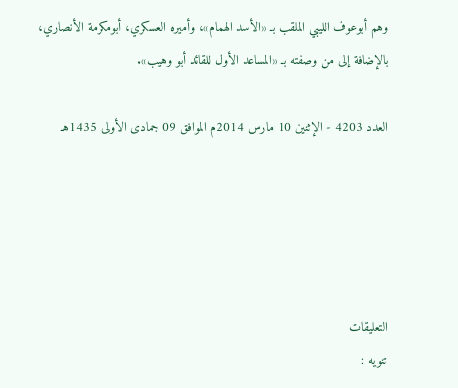وهم أبوعوف الليبي الملقب بـ «الأسد الهمام»، وأميره العسكري، أبومكرمة الأنصاري، بالإضافة إلى من وصفته بـ «المساعد الأول للقائد أبو وهيب».

العدد 4203 - الإثنين 10 مارس 2014م الموافق 09 جمادى الأولى 1435هـ





التعليقات
تنويه :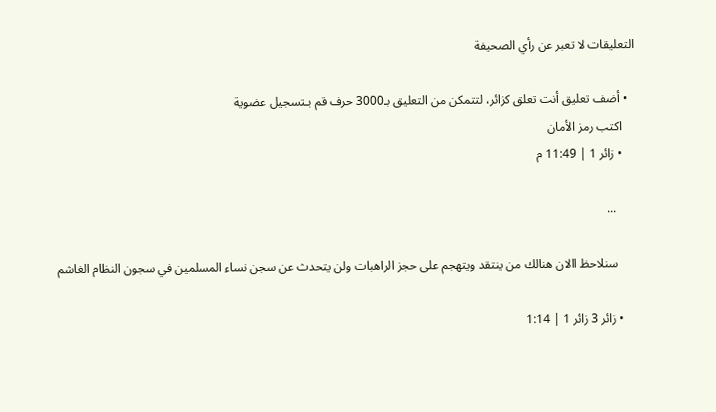التعليقات لا تعبر عن رأي الصحيفة

  • أضف تعليق أنت تعلق كزائر، لتتمكن من التعليق بـ3000 حرف قم بـتسجيل عضوية
    اكتب رمز الأمان
    • زائر 1 | 11:49 م

      ...

      سنلاحظ االان هنالك من ينتقد ويتهجم على حجز الراهبات ولن يتحدث عن سجن نساء المسلمين في سجون النظام الغاشم

    • زائر 3 زائر 1 | 1:14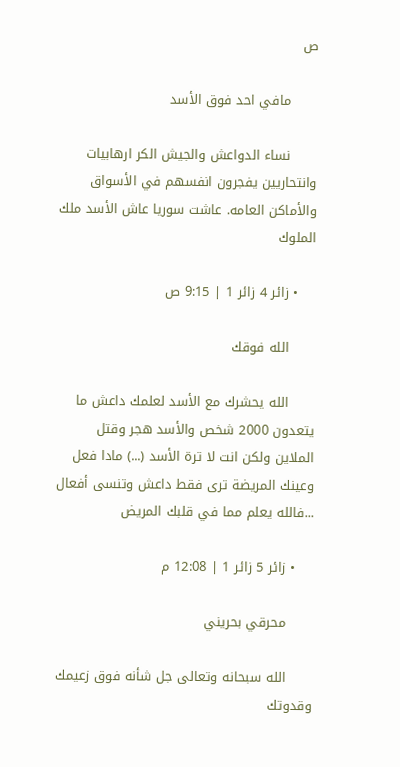ص

      مافي احد فوق الأسد

      نساء الدواعش والجيش الكر ارهابيات وانتحاريين يفجرون انفسهم في الأسواق والأماكن العامه. عاشت سوريا عاش الأسد ملك الملوك

    • زائر 4 زائر 1 | 9:15 ص

      الله فوقك

      الله يحشرك مع الأسد لعلمك داعش ما يتعدون 2000 شخص والأسد هجر وقتل الملاين ولكن انت لا ترة الأسد (...) مادا فعل وعينك المريضة ترى فقط داعش وتنسى أفعال ...فالله يعلم مما في قلبك المريض

    • زائر 5 زائر 1 | 12:08 م

      محرقي بحريني

      الله سبحانه وتعالى جل شأنه فوق زعيمك وقدوتك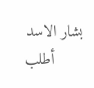بشار الاسد
      أطلب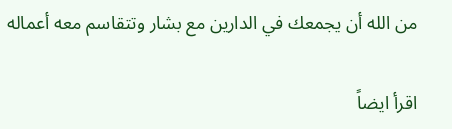من الله أن يجمعك في الدارين مع بشار وتتقاسم معه أعماله

اقرأ ايضاً